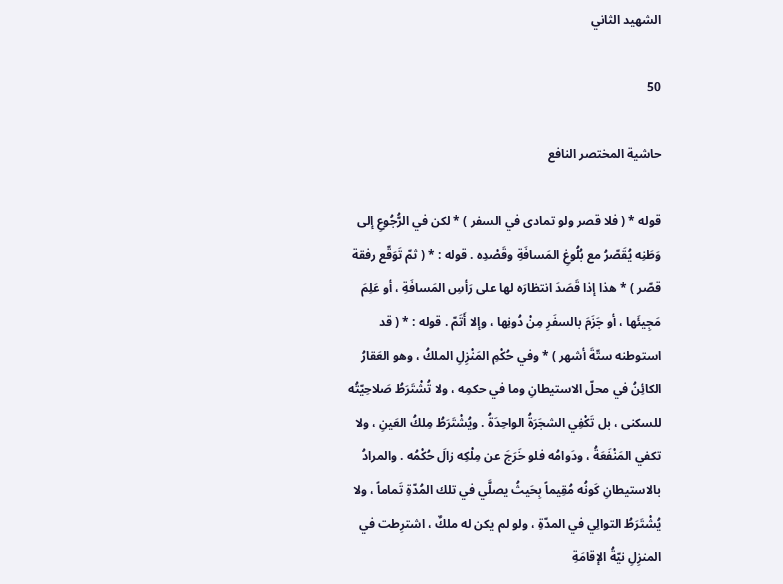الشهيد الثاني

50

حاشية المختصر النافع

قوله * ( فلا قصر ولو تمادى في السفر ) * لكن في الرُّجُوعِ إلى وَطَنِه يُقَصّرُ مع بُلُوغِ المَسافَةِ وقَصْدِه . قوله : * ( ثمّ تَوَقّع رفقة قصّر ) * هذا إذا قَصَدَ انتظارَه لها على رَأسِ المَسافَةِ ، أو عَلِمَ مَجِيئَها ، أو جَزَمَ بالسفَرِ مِنْ دُونِها ، وإلا أَتَمّ . قوله : * ( قد استوطنه ستّةَ أشهر ) * وفي حُكْمِ المَنْزِلِ الملكُ ، وهو العَقارُ الكائِنُ في محلّ الاستيطانِ وما في حكمِه ، ولا تُشْتَرَطُ صَلاحِيّتُه للسكنى ، بل تَكْفِي الشجَرَةُ الواحِدَةُ . ويُشْتَرَطُ مِلكُ العَينِ ، ولا تكفي المَنْفَعَةُ ، ودَوامُه فلو خَرَجَ عن مِلْكِه زالَ حُكْمُه . والمرادُ بالاستيطانِ كَونُه مُقِيماً بِحَيثُ يصلَّي في تلك المُدّةِ تَماماً ، ولا يُشْتَرَطُ التوالِي في المدّةِ ، ولو لم يكن له ملكٌ ، اشترِطت في المنزِلِ نيّةُ الإقامَةِ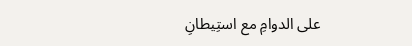على الدوامِ مع استِيطانِ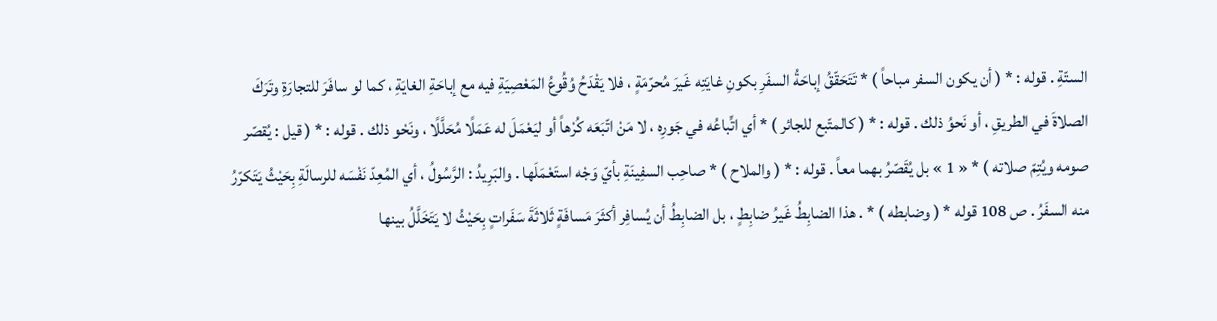الستّةِ . قوله : * ( أن يكون السفر مباحاً ) * تَتَحَقّقُ إباحَةُ السفَرِ بكونِ غايَتِه غَيرَ مُحرّمَةٍ ، فلا يَقْدَحُ وُقُوعُ المَعْصِيَةِ فيه مع إباحَةِ الغايَةِ ، كما لو سافَرَ للتجارَةِ وتَرَكَ الصلاةَ في الطريقِ ، أو نَحوُ ذلك . قوله : * ( كالمتّبع للجائر ) * أي اتِّباعُه في جَورِه ، لا مَنْ اتّبَعَه كُرْهاً أو ليَعْمَلَ له عَمَلًا مُحَلَّلًا ، ونَحْو ذلك . قوله : * ( قيل : يُقصّر صومه ويُتِمّ صلاته ) * « 1 » بل يُقَصّرُ بهما معاً . قوله : * ( والملاح ) * صاحِب السفِينَةِ بأيّ وَجْه استَعْمَلَها . والبَرِيدُ : الرَّسُولُ ، أي المُعِدّ نَفْسَه للرسالَةِ بِحَيْثُ يَتَكرّرُ منه السفَرُ . ص 108 قوله * ( وضابطه ) * . هذا الضابِطُ غَيرُ ضابِطٍ ، بل الضابِطُ أن يُسافِر أكثَرَ مَسافَةٍ ثَلاثَةَ سَفَراتٍ بِحَيْثُ لا يَتَخَلَّلُ بينها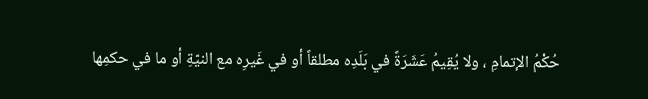حُكْمُ الإتمامِ ، ولا يُقِيمُ عَشَرَةً في بَلَدِه مطلقاً أو في غَيرِه مع النيّةِ أو ما في حكمِها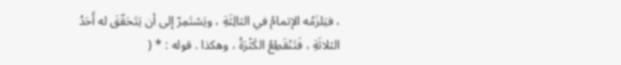، فيَلزَمُه الإتمامُ في الثالِثَةِ ، ويَسْتَمِرّ إلى أن يَتَحَقّقَ له أَحَدُ الثلاثَةِ ، فَتَنْقَطِعُ الكَثْرَةُ ، وهكذا . قوله : * (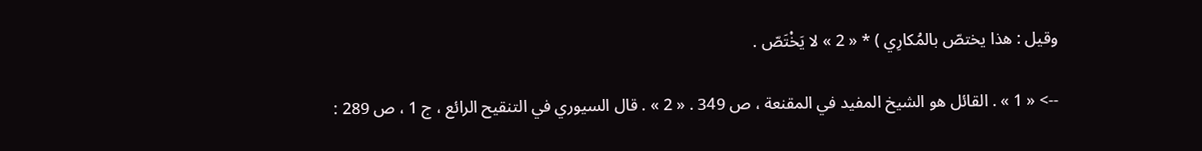وقيل : هذا يختصّ بالمُكارِي ) * « 2 » لا يَخْتَصّ .

--> « 1 » . القائل هو الشيخ المفيد في المقنعة ، ص 349 . « 2 » . قال السيوري في التنقيح الرائع ، ج 1 ، ص 289 :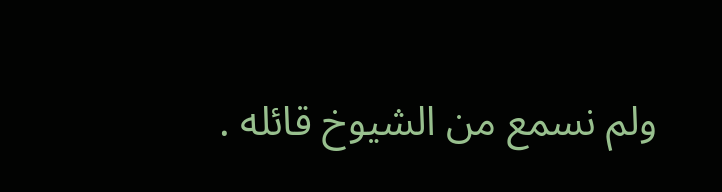ولم نسمع من الشيوخ قائله .